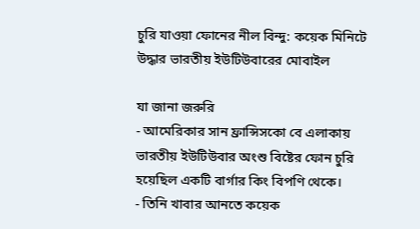চুরি যাওয়া ফোনের নীল বিন্দু: কয়েক মিনিটে উদ্ধার ভারতীয় ইউটিউবারের মোবাইল

যা জানা জরুরি
- আমেরিকার সান ফ্রান্সিসকো বে এলাকায় ভারতীয় ইউটিউবার অংশু বিষ্টের ফোন চুরি হয়েছিল একটি বার্গার কিং বিপণি থেকে।
- তিনি খাবার আনতে কয়েক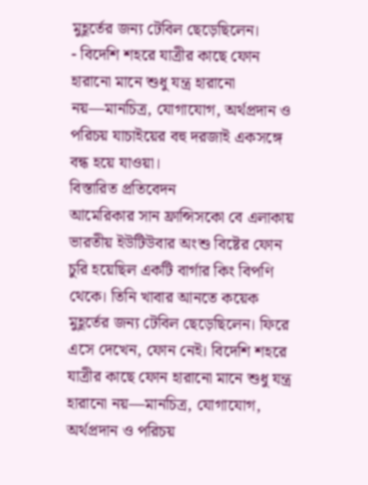মুহূর্তের জন্য টেবিল ছেড়েছিলেন।
- বিদেশি শহরে যাত্রীর কাছে ফোন হারানো মানে শুধু যন্ত্র হারানো নয়—মানচিত্র, যোগাযোগ, অর্থপ্রদান ও পরিচয় যাচাইয়ের বহু দরজাই একসঙ্গে বন্ধ হয়ে যাওয়া।
বিস্তারিত প্রতিবেদন
আমেরিকার সান ফ্রান্সিসকো বে এলাকায় ভারতীয় ইউটিউবার অংশু বিষ্টের ফোন চুরি হয়েছিল একটি বার্গার কিং বিপণি থেকে। তিনি খাবার আনতে কয়েক মুহূর্তের জন্য টেবিল ছেড়েছিলেন। ফিরে এসে দেখেন, ফোন নেই। বিদেশি শহরে যাত্রীর কাছে ফোন হারানো মানে শুধু যন্ত্র হারানো নয়—মানচিত্র, যোগাযোগ, অর্থপ্রদান ও পরিচয়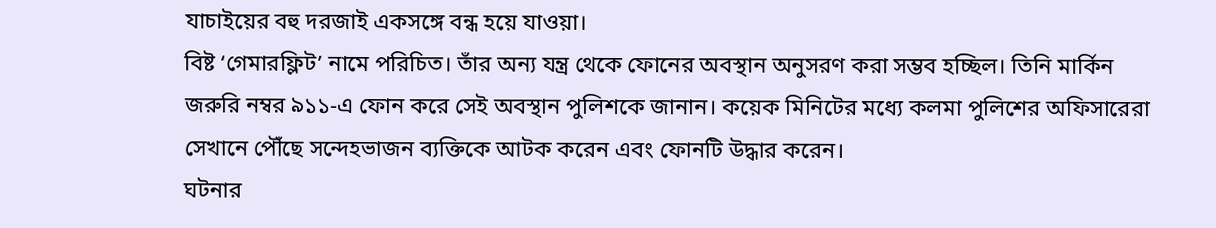যাচাইয়ের বহু দরজাই একসঙ্গে বন্ধ হয়ে যাওয়া।
বিষ্ট ‘গেমারফ্লিট’ নামে পরিচিত। তাঁর অন্য যন্ত্র থেকে ফোনের অবস্থান অনুসরণ করা সম্ভব হচ্ছিল। তিনি মার্কিন জরুরি নম্বর ৯১১-এ ফোন করে সেই অবস্থান পুলিশকে জানান। কয়েক মিনিটের মধ্যে কলমা পুলিশের অফিসারেরা সেখানে পৌঁছে সন্দেহভাজন ব্যক্তিকে আটক করেন এবং ফোনটি উদ্ধার করেন।
ঘটনার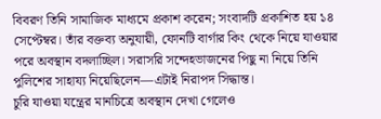বিবরণ তিনি সামাজিক মাধ্যমে প্রকাশ করেন; সংবাদটি প্রকাশিত হয় ১৪ সেপ্টেম্বর। তাঁর বক্তব্য অনুযায়ী, ফোনটি বার্গার কিং থেকে নিয়ে যাওয়ার পরে অবস্থান বদলাচ্ছিল। সরাসরি সন্দেহভাজনের পিছু না নিয়ে তিনি পুলিশের সাহায্য নিয়েছিলেন—এটাই নিরাপদ সিদ্ধান্ত।
চুরি যাওয়া যন্ত্রের মানচিত্রে অবস্থান দেখা গেলেও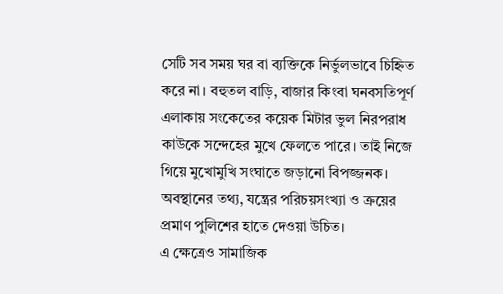সেটি সব সময় ঘর বা ব্যক্তিকে নির্ভুলভাবে চিহ্নিত করে না। বহুতল বাড়ি, বাজার কিংবা ঘনবসতিপূর্ণ এলাকায় সংকেতের কয়েক মিটার ভুল নিরপরাধ কাউকে সন্দেহের মুখে ফেলতে পারে। তাই নিজে গিয়ে মুখোমুখি সংঘাতে জড়ানো বিপজ্জনক। অবস্থানের তথ্য, যন্ত্রের পরিচয়সংখ্যা ও ক্রয়ের প্রমাণ পুলিশের হাতে দেওয়া উচিত।
এ ক্ষেত্রেও সামাজিক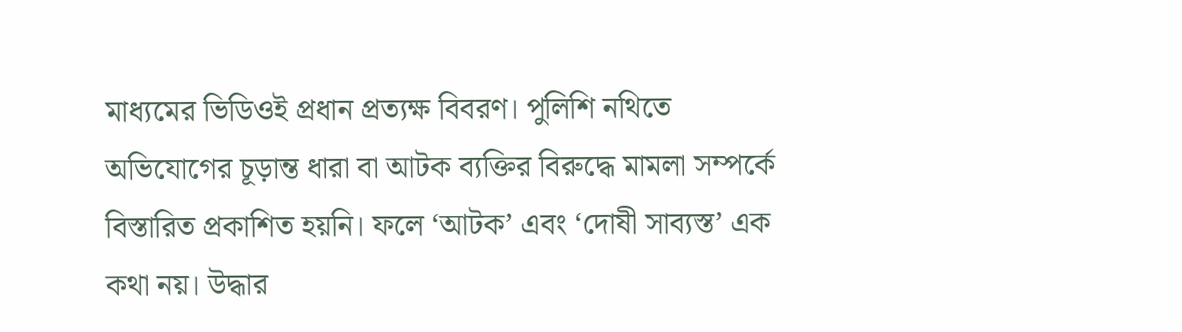মাধ্যমের ভিডিওই প্রধান প্রত্যক্ষ বিবরণ। পুলিশি নথিতে অভিযোগের চূড়ান্ত ধারা বা আটক ব্যক্তির বিরুদ্ধে মামলা সম্পর্কে বিস্তারিত প্রকাশিত হয়নি। ফলে ‘আটক’ এবং ‘দোষী সাব্যস্ত’ এক কথা নয়। উদ্ধার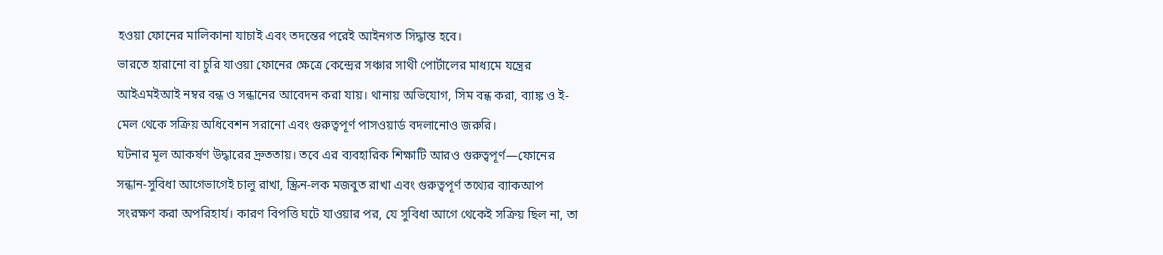হওয়া ফোনের মালিকানা যাচাই এবং তদন্তের পরেই আইনগত সিদ্ধান্ত হবে।
ভারতে হারানো বা চুরি যাওয়া ফোনের ক্ষেত্রে কেন্দ্রের সঞ্চার সাথী পোর্টালের মাধ্যমে যন্ত্রের আইএমইআই নম্বর বন্ধ ও সন্ধানের আবেদন করা যায়। থানায় অভিযোগ, সিম বন্ধ করা, ব্যাঙ্ক ও ই-মেল থেকে সক্রিয় অধিবেশন সরানো এবং গুরুত্বপূর্ণ পাসওয়ার্ড বদলানোও জরুরি।
ঘটনার মূল আকর্ষণ উদ্ধারের দ্রুততায়। তবে এর ব্যবহারিক শিক্ষাটি আরও গুরুত্বপূর্ণ—ফোনের সন্ধান-সুবিধা আগেভাগেই চালু রাখা, স্ক্রিন-লক মজবুত রাখা এবং গুরুত্বপূর্ণ তথ্যের ব্যাকআপ সংরক্ষণ করা অপরিহার্য। কারণ বিপত্তি ঘটে যাওয়ার পর, যে সুবিধা আগে থেকেই সক্রিয় ছিল না, তা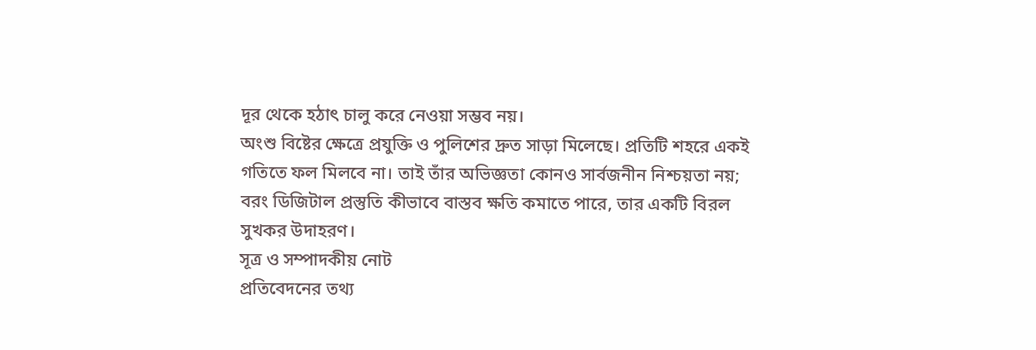দূর থেকে হঠাৎ চালু করে নেওয়া সম্ভব নয়।
অংশু বিষ্টের ক্ষেত্রে প্রযুক্তি ও পুলিশের দ্রুত সাড়া মিলেছে। প্রতিটি শহরে একই গতিতে ফল মিলবে না। তাই তাঁর অভিজ্ঞতা কোনও সার্বজনীন নিশ্চয়তা নয়; বরং ডিজিটাল প্রস্তুতি কীভাবে বাস্তব ক্ষতি কমাতে পারে, তার একটি বিরল সুখকর উদাহরণ।
সূত্র ও সম্পাদকীয় নোট
প্রতিবেদনের তথ্য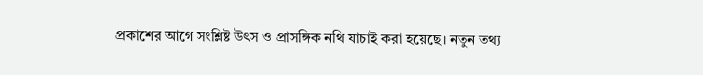প্রকাশের আগে সংশ্লিষ্ট উৎস ও প্রাসঙ্গিক নথি যাচাই করা হয়েছে। নতুন তথ্য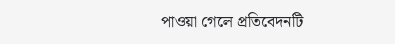পাওয়া গেলে প্রতিবেদনটি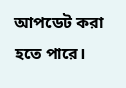আপডেট করা হতে পারে।